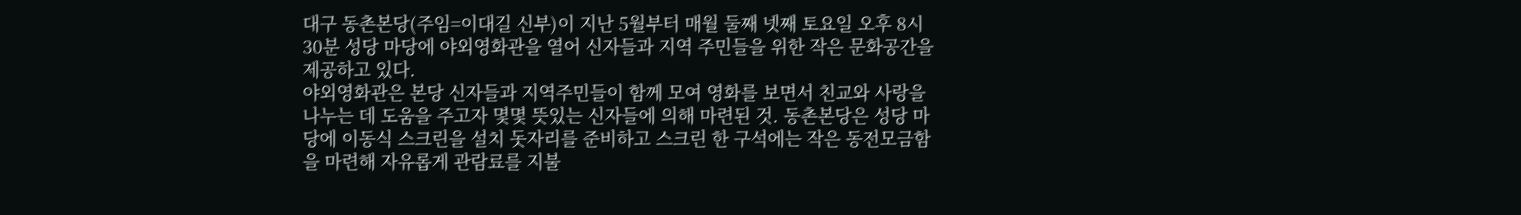대구 동촌본당(주임=이대길 신부)이 지난 5월부터 매월 둘째 넷째 토요일 오후 8시30분 성당 마당에 야외영화관을 열어 신자들과 지역 주민들을 위한 작은 문화공간을 제공하고 있다.
야외영화관은 본당 신자들과 지역주민들이 함께 모여 영화를 보면서 친교와 사랑을 나누는 데 도움을 주고자 몇몇 뜻있는 신자들에 의해 마련된 것. 동촌본당은 성당 마당에 이동식 스크린을 설치 돗자리를 준비하고 스크린 한 구석에는 작은 동전모금함을 마련해 자유롭게 관람료를 지불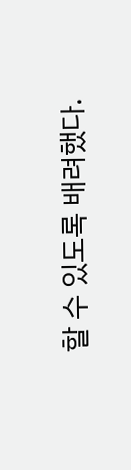할 수 있도록 배려했다.